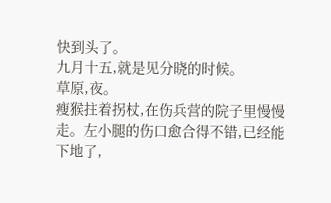快到头了。
九月十五,就是见分晓的时候。
草原,夜。
瘦猴拄着拐杖,在伤兵营的院子里慢慢走。左小腿的伤口愈合得不错,已经能下地了,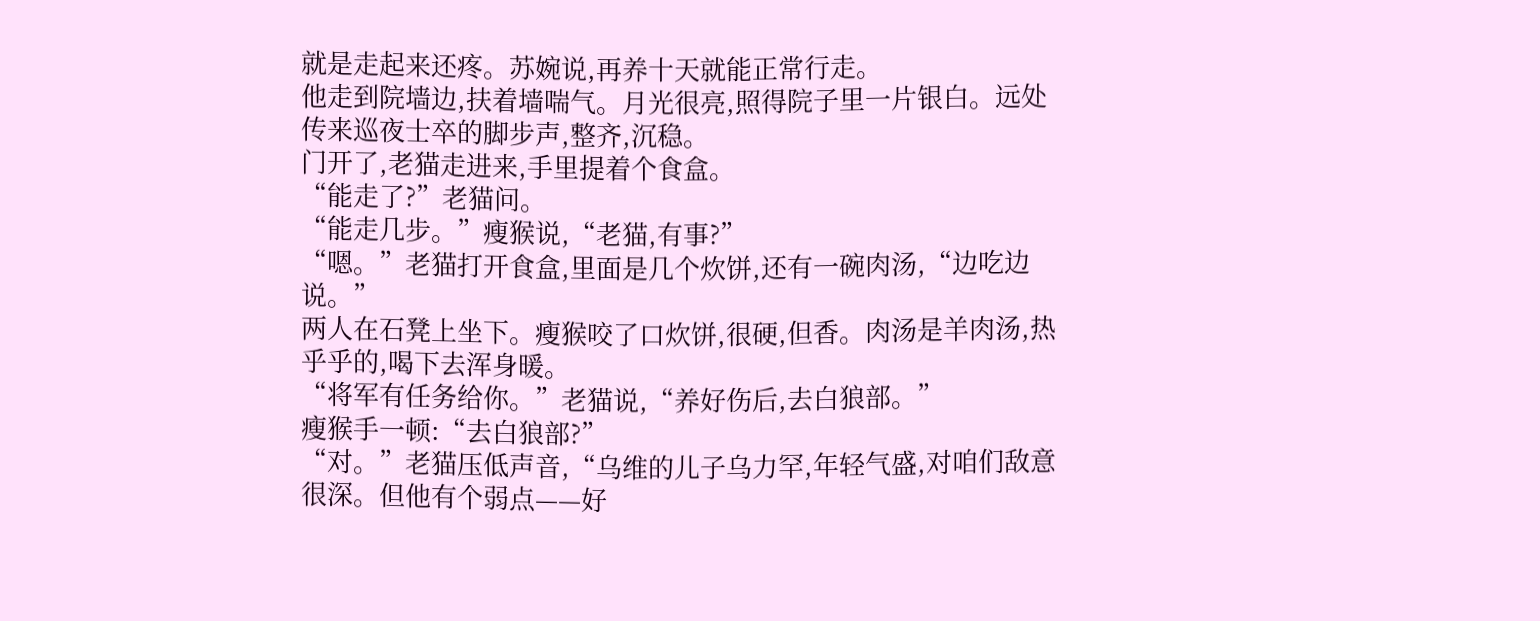就是走起来还疼。苏婉说,再养十天就能正常行走。
他走到院墙边,扶着墙喘气。月光很亮,照得院子里一片银白。远处传来巡夜士卒的脚步声,整齐,沉稳。
门开了,老猫走进来,手里提着个食盒。
“能走了?”老猫问。
“能走几步。”瘦猴说,“老猫,有事?”
“嗯。”老猫打开食盒,里面是几个炊饼,还有一碗肉汤,“边吃边说。”
两人在石凳上坐下。瘦猴咬了口炊饼,很硬,但香。肉汤是羊肉汤,热乎乎的,喝下去浑身暖。
“将军有任务给你。”老猫说,“养好伤后,去白狼部。”
瘦猴手一顿:“去白狼部?”
“对。”老猫压低声音,“乌维的儿子乌力罕,年轻气盛,对咱们敌意很深。但他有个弱点——好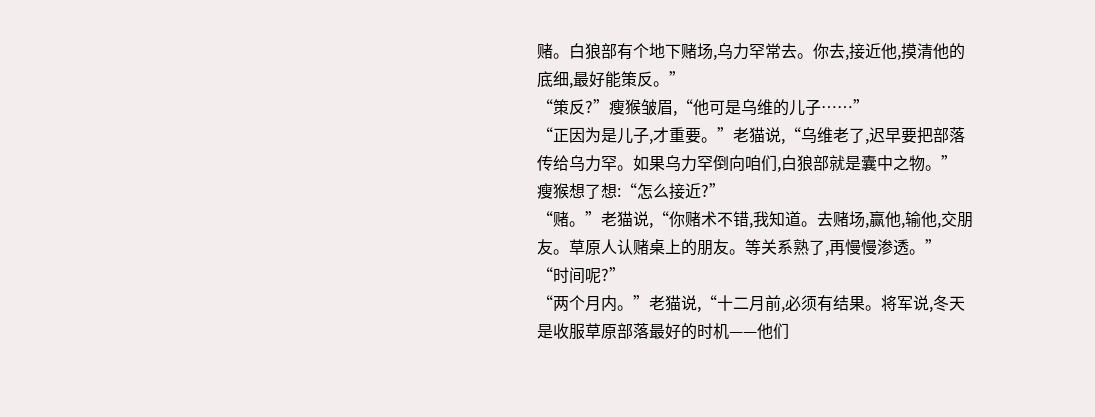赌。白狼部有个地下赌场,乌力罕常去。你去,接近他,摸清他的底细,最好能策反。”
“策反?”瘦猴皱眉,“他可是乌维的儿子……”
“正因为是儿子,才重要。”老猫说,“乌维老了,迟早要把部落传给乌力罕。如果乌力罕倒向咱们,白狼部就是囊中之物。”
瘦猴想了想:“怎么接近?”
“赌。”老猫说,“你赌术不错,我知道。去赌场,赢他,输他,交朋友。草原人认赌桌上的朋友。等关系熟了,再慢慢渗透。”
“时间呢?”
“两个月内。”老猫说,“十二月前,必须有结果。将军说,冬天是收服草原部落最好的时机——他们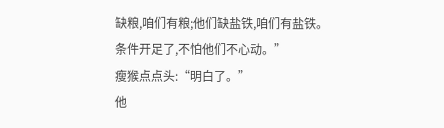缺粮,咱们有粮;他们缺盐铁,咱们有盐铁。条件开足了,不怕他们不心动。”
瘦猴点点头:“明白了。”
他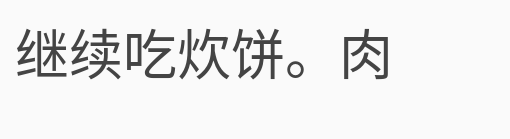继续吃炊饼。肉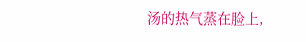汤的热气蒸在脸上,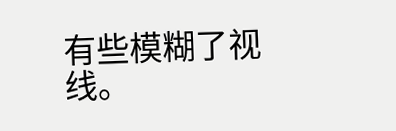有些模糊了视线。